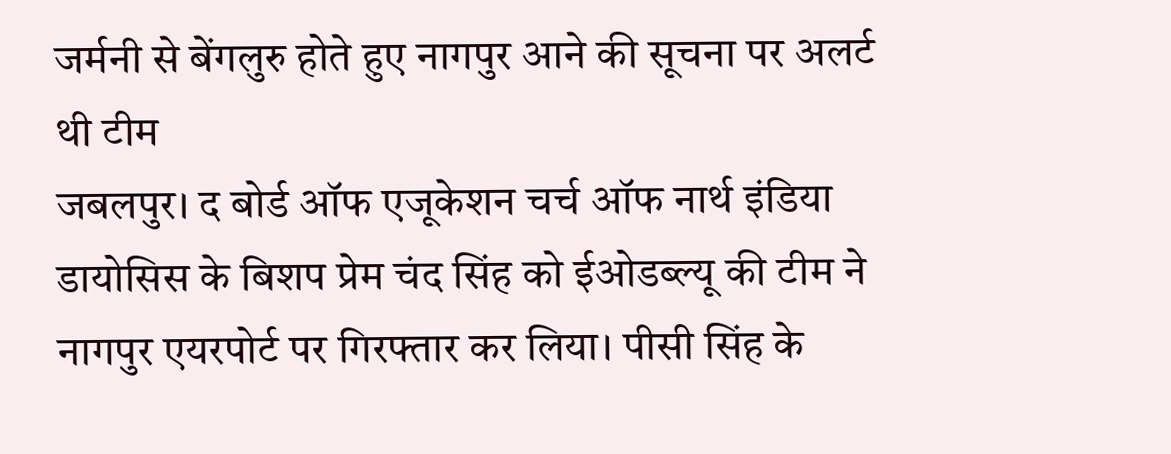जर्मनी से बेंगलुरु होते हुए नागपुर आने की सूचना पर अलर्ट थी टीम
जबलपुर। द बोर्ड ऑफ एजूकेशन चर्च ऑफ नार्थ इंडिया डायोसिस के बिशप प्रेम चंद सिंह को ईओडब्ल्यू की टीम ने नागपुर एयरपोर्ट पर गिरफ्तार कर लिया। पीसी सिंह के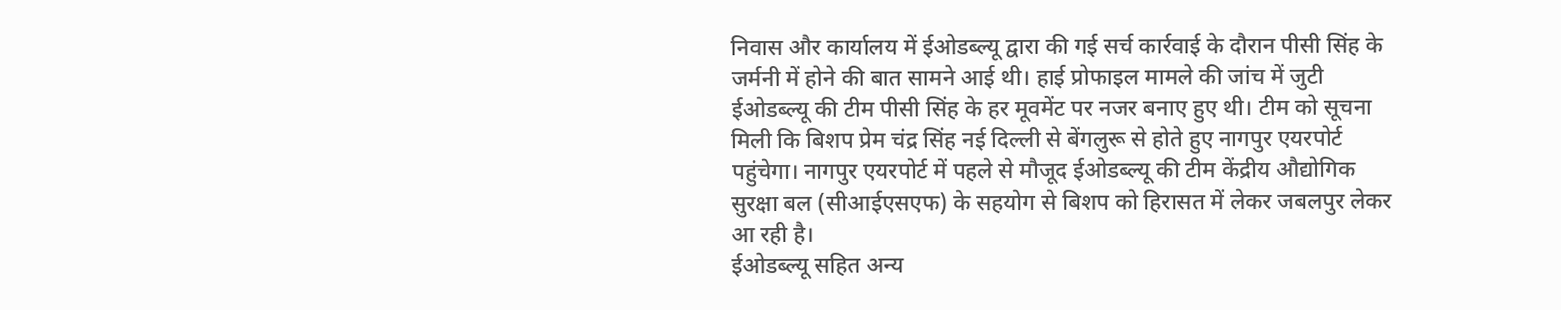निवास और कार्यालय में ईओडब्ल्यू द्वारा की गई सर्च कार्रवाई के दौरान पीसी सिंह के जर्मनी में होने की बात सामने आई थी। हाई प्रोफाइल मामले की जांच में जुटी ईओडब्ल्यू की टीम पीसी सिंह के हर मूवमेंट पर नजर बनाए हुए थी। टीम को सूचना मिली कि बिशप प्रेम चंद्र सिंह नई दिल्ली से बेंगलुरू से होते हुए नागपुर एयरपोर्ट पहुंचेगा। नागपुर एयरपोर्ट में पहले से मौजूद ईओडब्ल्यू की टीम केंद्रीय औद्योगिक सुरक्षा बल (सीआईएसएफ) के सहयोग से बिशप को हिरासत में लेकर जबलपुर लेकर आ रही है।
ईओडब्ल्यू सहित अन्य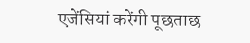एजेंसियां करेंगी पूछताछ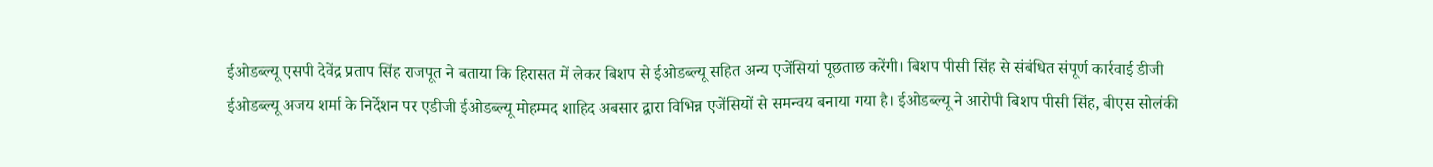ईओडब्ल्यू एसपी देवेंद्र प्रताप सिंह राजपूत ने बताया कि हिरासत में लेकर बिशप से ईओडब्ल्यू सहित अन्य एजेंसियां पूछताछ करेंगी। बिशप पीसी सिंह से संबंधित संपूर्ण कार्रवाई डीजी ईओडब्ल्यू अजय शर्मा के निर्देशन पर एडीजी ईओडब्ल्यू मोहम्मद शाहिद अबसार द्वारा विभिन्न एजेंसियों से समन्वय बनाया गया है। ईओडब्ल्यू ने आरोपी बिशप पीसी सिंह, बीएस सोलंकी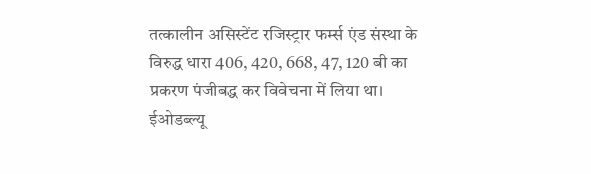तत्कालीन असिस्टेंट रजिस्ट्रार फर्म्स एंड संस्था के विरुद्ध धारा 406, 420, 668, 47, 120 बी का प्रकरण पंजीबद्ध कर विवेचना में लिया था। ईओडब्ल्यू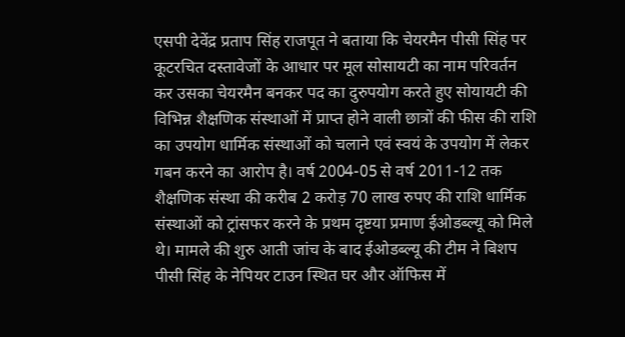एसपी देवेंद्र प्रताप सिंह राजपूत ने बताया कि चेयरमैन पीसी सिंह पर कूटरचित दस्तावेजों के आधार पर मूल सोसायटी का नाम परिवर्तन कर उसका चेयरमैन बनकर पद का दुरुपयोग करते हुए सोयायटी की विभिन्न शैक्षणिक संस्थाओं में प्राप्त होने वाली छात्रों की फीस की राशि का उपयोग धार्मिक संस्थाओं को चलाने एवं स्वयं के उपयोग में लेकर गबन करने का आरोप है। वर्ष 2004-05 से वर्ष 2011-12 तक शैक्षणिक संस्था की करीब 2 करोड़ 70 लाख रुपए की राशि धार्मिक संस्थाओं को ट्रांसफर करने के प्रथम दृष्टया प्रमाण ईओडब्ल्यू को मिले थे। मामले की शुरु आती जांच के बाद ईओडब्ल्यू की टीम ने बिशप पीसी सिंह के नेपियर टाउन स्थित घर और ऑफिस में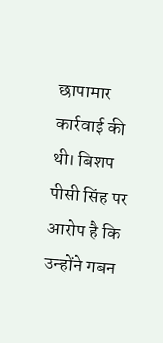छापामार कार्रवाई की थी। बिशप पीसी सिंह पर आरोप है कि उन्होंने गबन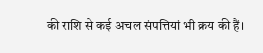की राशि से कई अचल संपत्तियां भी क्रय की हैं।